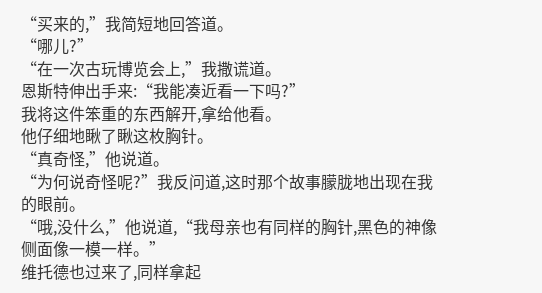“买来的,”我简短地回答道。
“哪儿?”
“在一次古玩博览会上,”我撒谎道。
恩斯特伸出手来:“我能凑近看一下吗?”
我将这件笨重的东西解开,拿给他看。
他仔细地瞅了瞅这枚胸针。
“真奇怪,”他说道。
“为何说奇怪呢?”我反问道,这时那个故事朦胧地出现在我的眼前。
“哦,没什么,”他说道,“我母亲也有同样的胸针,黑色的神像侧面像一模一样。”
维托德也过来了,同样拿起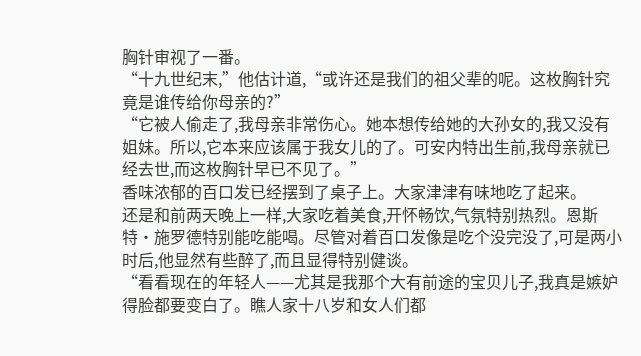胸针审视了一番。
“十九世纪末,”他估计道,“或许还是我们的祖父辈的呢。这枚胸针究竟是谁传给你母亲的?”
“它被人偷走了,我母亲非常伤心。她本想传给她的大孙女的,我又没有姐妹。所以,它本来应该属于我女儿的了。可安内特出生前,我母亲就已经去世,而这枚胸针早已不见了。”
香味浓郁的百口发已经摆到了桌子上。大家津津有味地吃了起来。
还是和前两天晚上一样,大家吃着美食,开怀畅饮,气氛特别热烈。恩斯特·施罗德特别能吃能喝。尽管对着百口发像是吃个没完没了,可是两小时后,他显然有些醉了,而且显得特别健谈。
“看看现在的年轻人——尤其是我那个大有前途的宝贝儿子,我真是嫉妒得脸都要变白了。瞧人家十八岁和女人们都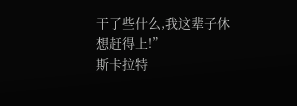干了些什么,我这辈子休想赶得上!”
斯卡拉特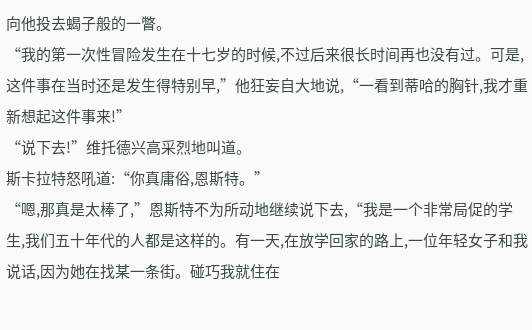向他投去蝎子般的一瞥。
“我的第一次性冒险发生在十七岁的时候,不过后来很长时间再也没有过。可是,这件事在当时还是发生得特别早,”他狂妄自大地说,“一看到蒂哈的胸针,我才重新想起这件事来!”
“说下去!”维托德兴高采烈地叫道。
斯卡拉特怒吼道:“你真庸俗,恩斯特。”
“嗯,那真是太棒了,”恩斯特不为所动地继续说下去,“我是一个非常局促的学生,我们五十年代的人都是这样的。有一天,在放学回家的路上,一位年轻女子和我说话,因为她在找某一条街。碰巧我就住在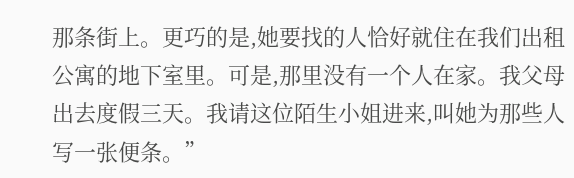那条街上。更巧的是,她要找的人恰好就住在我们出租公寓的地下室里。可是,那里没有一个人在家。我父母出去度假三天。我请这位陌生小姐进来,叫她为那些人写一张便条。”